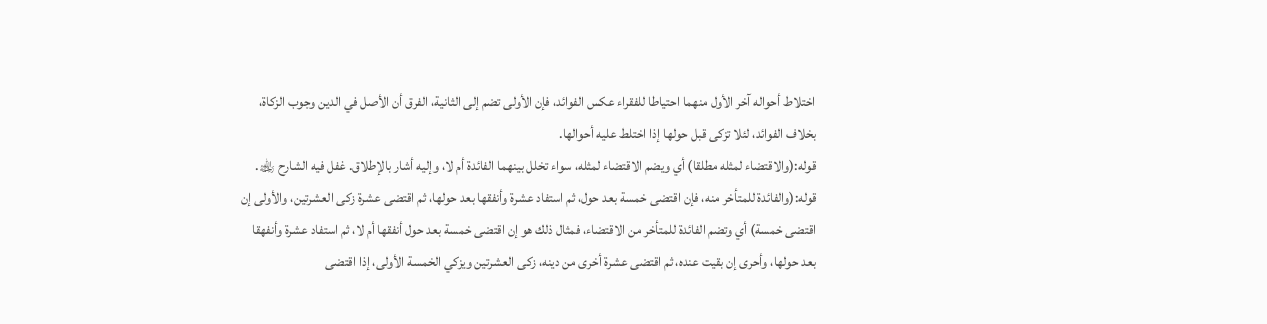اختلاط أحواله آخر الأول منهما احتياطا للفقراء عكس الفوائد، فإن الأولى تضم إلى الثانية، الفرق أن الأصل في الدين وجوب الزكاة، بخلاف الفوائد، لئلا تزكى قبل حولها إذا اختلط عليه أحوالها.
قوله:(والاقتضاء لمثله مطلقا) أي ويضم الاقتضاء لمثله، سواء تخلل بينهما الفائدة أم لا، وإليه أشار بالإطلاق. غفل فيه الشارح ﵀.
قوله:(والفائدة للمتأخر منه، فإن اقتضى خمسة بعد حول، ثم استفاد عشرة وأنفقها بعد حولها، ثم اقتضى عشرة زكى العشرتين، والأولى إن اقتضى خمسة) أي وتضم الفائدة للمتأخر من الاقتضاء، فمثال ذلك هو إن اقتضى خمسة بعد حول أنفقها أم لا، ثم استفاد عشرة وأنفهقا بعد حولها، وأحرى إن بقيت عنده، ثم اقتضى عشرة أخرى من دينه، زكى العشرتين ويزكي الخمسة الأولى، إذا اقتضى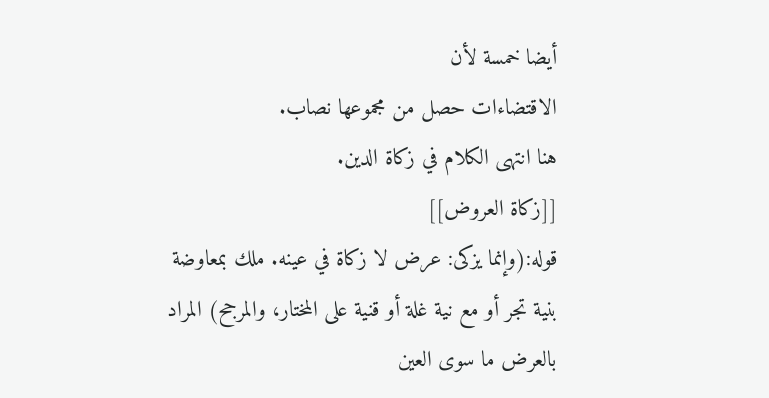أيضا خمسة لأن
الاقتضاءات حصل من مجموعها نصاب.
هنا انتهى الكلام في زكاة الدين.
[[زكاة العروض]]
قوله:(وإنما يزكى: عرض لا زكاة في عينه. ملك بمعاوضة بنية تجر أو مع نية غلة أو قنية على المختار، والمرجح) المراد بالعرض ما سوى العين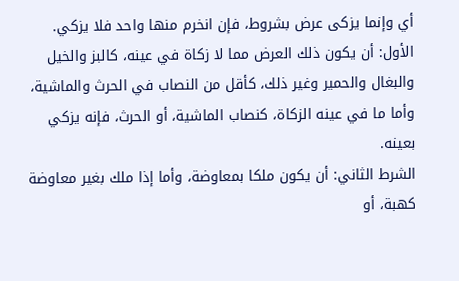أي وإنما يزكى عرض بشروط، فإن انخرم منها واحد فلا يزكي.
الأول: أن يكون ذلك العرض مما لا زكاة في عينه، كالبز والخيل والبغال والحمير وغير ذلك، كأقل من النصاب في الحرث والماشية، وأما ما في عينه الزكاة، كنصاب الماشية، أو الحرث، فإنه يزكي بعينه.
الشرط الثاني: أن يكون ملكا بمعاوضة، وأما إذا ملك بغير معاوضة كهبة، أو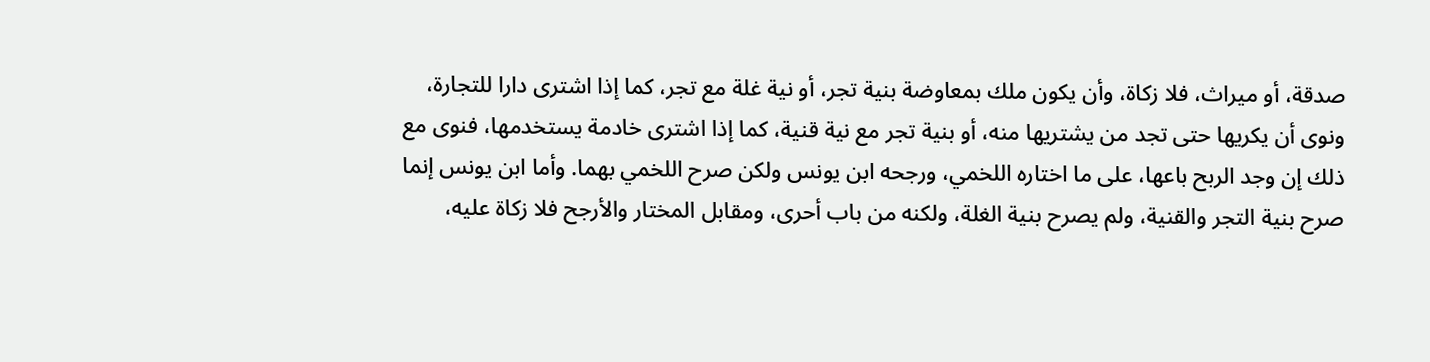صدقة، أو ميراث، فلا زكاة، وأن يكون ملك بمعاوضة بنية تجر، أو نية غلة مع تجر، كما إذا اشترى دارا للتجارة، ونوى أن يكريها حتى تجد من يشتريها منه، أو بنية تجر مع نية قنية، كما إذا اشترى خادمة يستخدمها، فنوى مع ذلك إن وجد الربح باعها، على ما اختاره اللخمي، ورجحه ابن يونس ولكن صرح اللخمي بهما. وأما ابن يونس إنما صرح بنية التجر والقنية، ولم يصرح بنية الغلة، ولكنه من باب أحرى، ومقابل المختار والأرجح فلا زكاة عليه،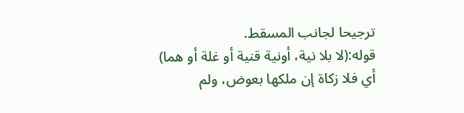ترجيحا لجانب المسقط.
قوله:(لا بلا نية، أونية قنية أو غلة أو هما) أي فلا زكاة إن ملكها بعوض، ولم